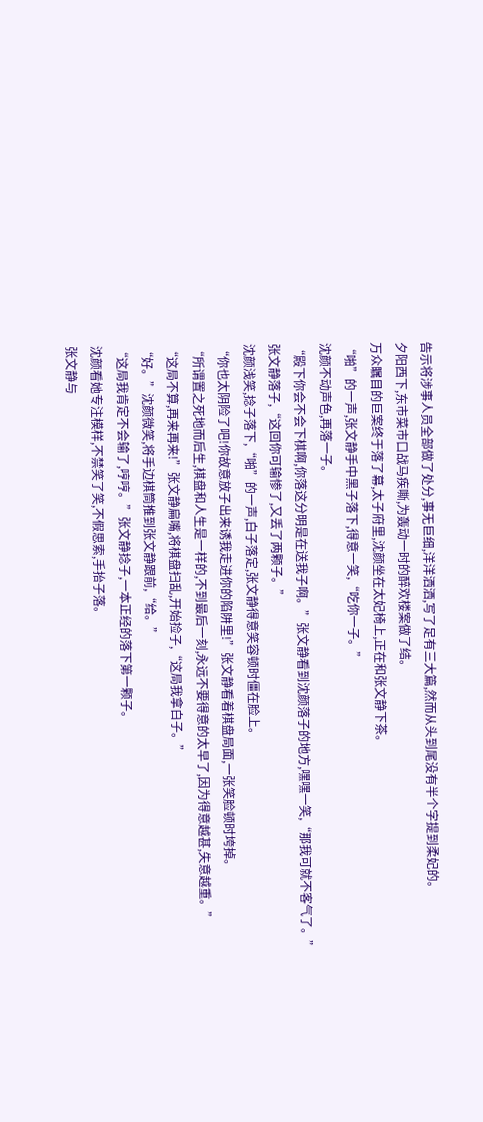告示将涉事人员全部做了处分,事无巨细,洋洋洒洒,写了足有三大篇,然而从头到尾没有半个字提到柔妃的。
夕阳西下,东市菜市口战马疾嘶,为轰动一时的醉欢楼案做了结。
万众瞩目的巨案终于落了幕,太子府里,沈颜坐在太妃椅上,正在和张文静下茶。
“啪”的一声,张文静手中黑子落下,得意一笑,“吃你一子。”
沈颜不动声色,再落一子。
“殿下你会不会下棋啊,你落这分明是在送我子啊。”张文静看到沈颜落子的地方,嘿嘿一笑,“那我可就不客气了。”
张文静落子,“这回你可输惨了,又丢了两颗子。”
沈颜浅笑,捻子落下,“啪”的一声,白子落定,张文静得意笑容顿时僵在脸上。
“你也太阴险了吧!你故意放子出来诱我走进你的陷阱里!”张文静看着棋盘局面,一张笑脸顿时垮掉。
“所谓置之死地而后生,棋盘和人生是一样的,不到最后一刻,永远不要得意的太早了,因为得意越甚,失意越重。”
“这局不算,再来再来!”张文静扁嘴,将棋盘扫乱,开始捡子,“这局我拿白子。”
“好。”沈颜微笑,将手边棋筒推到张文静跟前,“给。”
“这局我肯定不会输了,哼哼。”张文静捻子,一本正经的落下第一颗子。
沈颜看她专注模样,不禁笑了笑,不假思索,手抬子落。
张文静与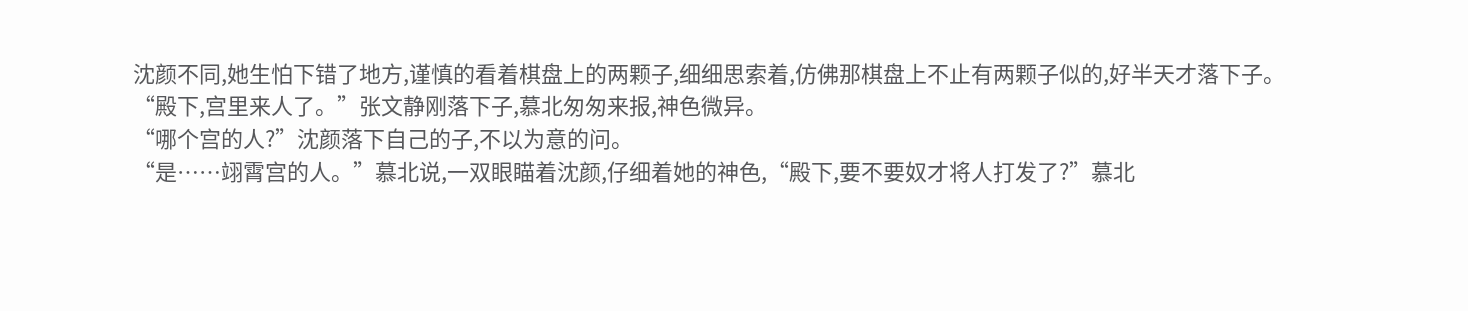沈颜不同,她生怕下错了地方,谨慎的看着棋盘上的两颗子,细细思索着,仿佛那棋盘上不止有两颗子似的,好半天才落下子。
“殿下,宫里来人了。”张文静刚落下子,慕北匆匆来报,神色微异。
“哪个宫的人?”沈颜落下自己的子,不以为意的问。
“是……翊霄宫的人。”慕北说,一双眼瞄着沈颜,仔细着她的神色,“殿下,要不要奴才将人打发了?”慕北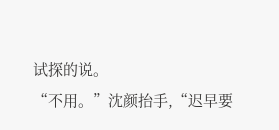试探的说。
“不用。”沈颜抬手,“迟早要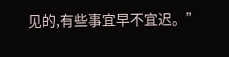见的,有些事宜早不宜迟。”